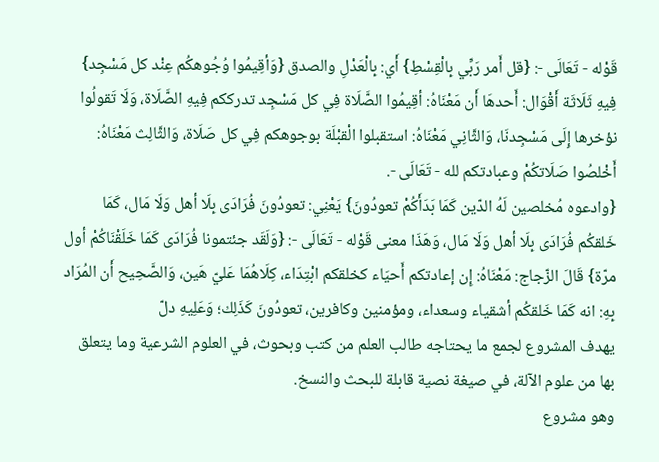قَوْله - تَعَالَى -: {قل أَمر رَبِّي بِالْقِسْطِ} أَي: بِالْعَدْلِ والصدق {وَأقِيمُوا وُجُوهكُم عِنْد كل مَسْجِد} فِيهِ ثَلَاثَة أَقْوَال: أَحدهَا أَن مَعْنَاهُ: أقِيمُوا الصَّلَاة فِي كل مَسْجِد تدرككم فِيهِ الصَّلَاة، وَلَا تَقولُوا نؤخرها إِلَى مَسْجِدنَا، وَالثَّانِي مَعْنَاهُ: استقبلوا الْقبْلَة بوجوهكم فِي كل صَلَاة، وَالثَّالِث مَعْنَاهُ: أَخْلصُوا صَلَاتكُمْ وعبادتكم لله - تَعَالَى -.
{وادعوه مُخلصين لَهُ الدّين كَمَا بَدَأَكُمْ تعودُونَ} يَعْنِي: تعودُونَ فُرَادَى بِلَا أهل وَلَا مَال، كَمَا خَلقكُم فُرَادَى بِلَا أهل وَلَا مَال، وَهَذَا معنى قَوْله - تَعَالَى -: {وَلَقَد جئتمونا فُرَادَى كَمَا خَلَقْنَاكُمْ أول مرّة} قَالَ الزّجاج: مَعْنَاهُ: إِن إعادتكم أَحيَاء كخلقكم ابْتِدَاء، كِلَاهُمَا عَليّ هَين، وَالصَّحِيح أَن المُرَاد بِهِ: انه كَمَا خَلقكُم أشقياء وسعداء، ومؤمنين وكافرين، تعودُونَ كَذَلِك؛ وَعَلِيهِ دلّ
يهدف المشروع لجمع ما يحتاجه طالب العلم من كتب وبحوث، في العلوم الشرعية وما يتعلق بها من علوم الآلة، في صيغة نصية قابلة للبحث والنسخ.
وهو مشروع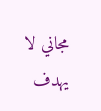مجاني لا يهدف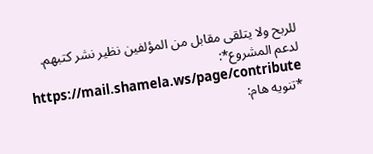للربح ولا يتلقى مقابل من المؤلفين نظير نشر كتبهم.
لدعم المشروع*: https://mail.shamela.ws/page/contribute
*تنويه هام: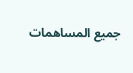جميع المساهمات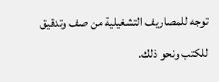توجه للمصاريف التشغيلية من صف وتدقيق للكتب ونحو ذلك.